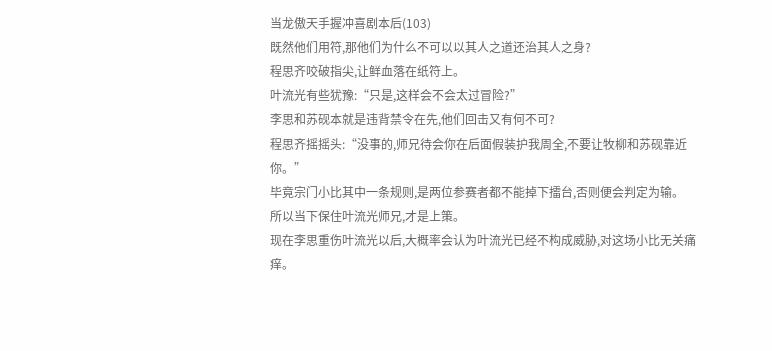当龙傲天手握冲喜剧本后(103)
既然他们用符,那他们为什么不可以以其人之道还治其人之身?
程思齐咬破指尖,让鲜血落在纸符上。
叶流光有些犹豫:“只是,这样会不会太过冒险?”
李思和苏砚本就是违背禁令在先,他们回击又有何不可?
程思齐摇摇头:“没事的,师兄待会你在后面假装护我周全,不要让牧柳和苏砚靠近你。”
毕竟宗门小比其中一条规则,是两位参赛者都不能掉下擂台,否则便会判定为输。
所以当下保住叶流光师兄,才是上策。
现在李思重伤叶流光以后,大概率会认为叶流光已经不构成威胁,对这场小比无关痛痒。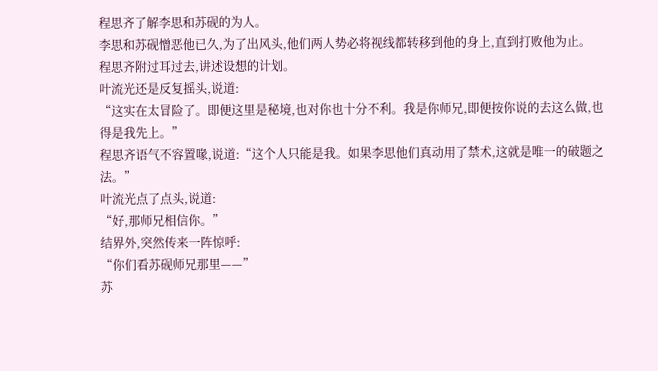程思齐了解李思和苏砚的为人。
李思和苏砚憎恶他已久,为了出风头,他们两人势必将视线都转移到他的身上,直到打败他为止。
程思齐附过耳过去,讲述设想的计划。
叶流光还是反复摇头,说道:
“这实在太冒险了。即便这里是秘境,也对你也十分不利。我是你师兄,即便按你说的去这么做,也得是我先上。”
程思齐语气不容置喙,说道:“这个人只能是我。如果李思他们真动用了禁术,这就是唯一的破题之法。”
叶流光点了点头,说道:
“好,那师兄相信你。”
结界外,突然传来一阵惊呼:
“你们看苏砚师兄那里——”
苏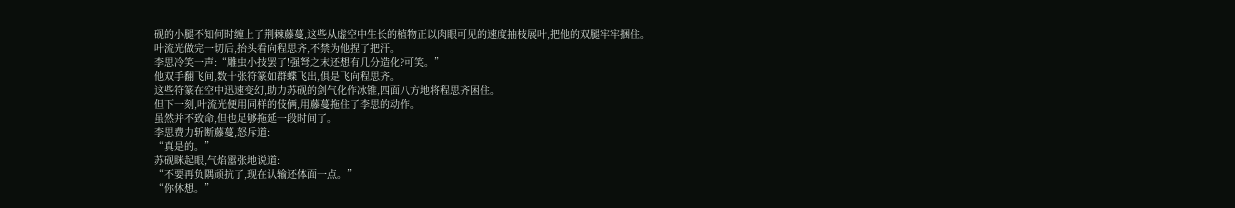砚的小腿不知何时缠上了荆棘藤蔓,这些从虚空中生长的植物正以肉眼可见的速度抽枝展叶,把他的双腿牢牢捆住。
叶流光做完一切后,抬头看向程思齐,不禁为他捏了把汗。
李思冷笑一声:“雕虫小技罢了!强弩之末还想有几分造化?可笑。”
他双手翻飞间,数十张符篆如群蝶飞出,俱是飞向程思齐。
这些符篆在空中迅速变幻,助力苏砚的剑气化作冰锥,四面八方地将程思齐困住。
但下一刻,叶流光便用同样的伎俩,用藤蔓拖住了李思的动作。
虽然并不致命,但也足够拖延一段时间了。
李思费力斩断藤蔓,怒斥道:
“真是的。”
苏砚眯起眼,气焰嚣张地说道:
“不要再负隅顽抗了,现在认输还体面一点。”
“你休想。”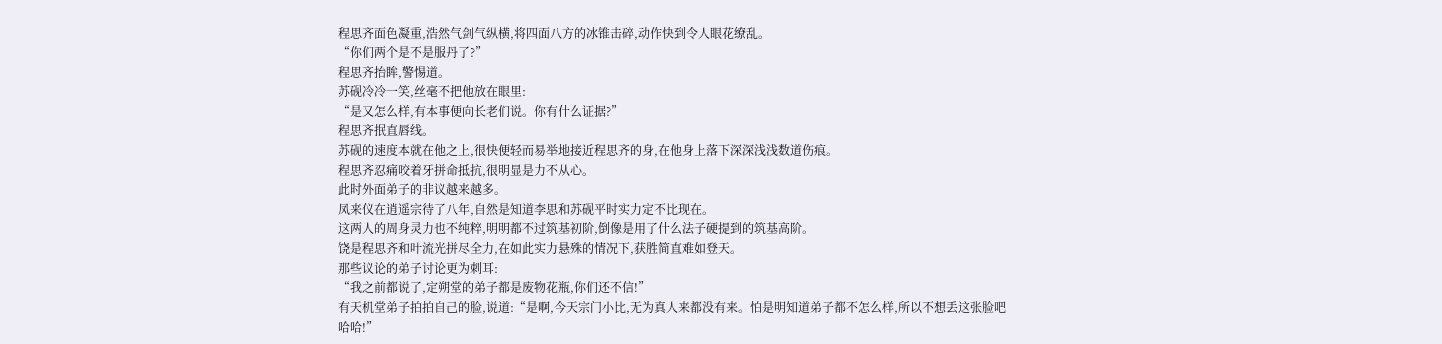程思齐面色凝重,浩然气剑气纵横,将四面八方的冰锥击碎,动作快到令人眼花缭乱。
“你们两个是不是服丹了?”
程思齐抬眸,警惕道。
苏砚冷冷一笑,丝毫不把他放在眼里:
“是又怎么样,有本事便向长老们说。你有什么证据?”
程思齐抿直唇线。
苏砚的速度本就在他之上,很快便轻而易举地接近程思齐的身,在他身上落下深深浅浅数道伤痕。
程思齐忍痛咬着牙拼命抵抗,很明显是力不从心。
此时外面弟子的非议越来越多。
凤来仪在逍遥宗待了八年,自然是知道李思和苏砚平时实力定不比现在。
这两人的周身灵力也不纯粹,明明都不过筑基初阶,倒像是用了什么法子硬提到的筑基高阶。
饶是程思齐和叶流光拼尽全力,在如此实力悬殊的情况下,获胜简直难如登天。
那些议论的弟子讨论更为刺耳:
“我之前都说了,定朔堂的弟子都是废物花瓶,你们还不信!”
有天机堂弟子拍拍自己的脸,说道:“是啊,今天宗门小比,无为真人来都没有来。怕是明知道弟子都不怎么样,所以不想丢这张脸吧哈哈!”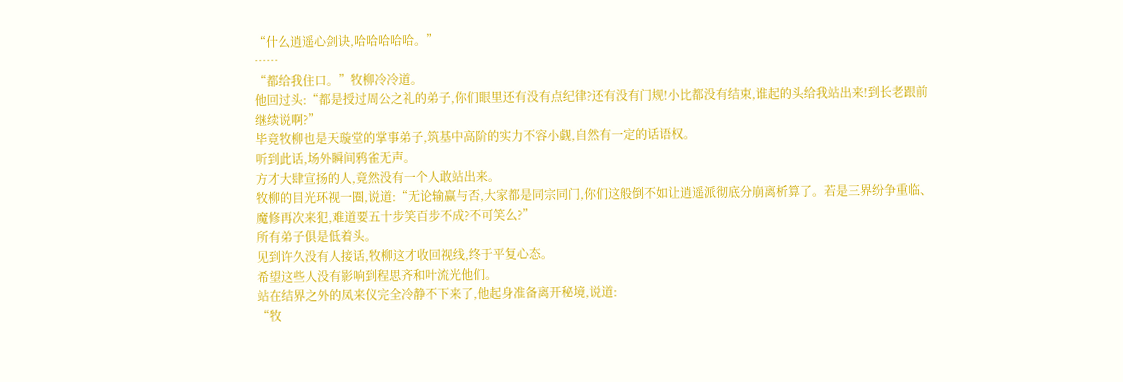“什么逍遥心剑诀,哈哈哈哈哈。”
……
“都给我住口。”牧柳冷冷道。
他回过头:“都是授过周公之礼的弟子,你们眼里还有没有点纪律?还有没有门规!小比都没有结束,谁起的头给我站出来!到长老跟前继续说啊?”
毕竟牧柳也是天璇堂的掌事弟子,筑基中高阶的实力不容小觑,自然有一定的话语权。
听到此话,场外瞬间鸦雀无声。
方才大肆宣扬的人,竟然没有一个人敢站出来。
牧柳的目光环视一圈,说道:“无论输赢与否,大家都是同宗同门,你们这般倒不如让逍遥派彻底分崩离析算了。若是三界纷争重临、魔修再次来犯,难道要五十步笑百步不成?不可笑么?”
所有弟子俱是低着头。
见到许久没有人接话,牧柳这才收回视线,终于平复心态。
希望这些人没有影响到程思齐和叶流光他们。
站在结界之外的凤来仪完全冷静不下来了,他起身准备离开秘境,说道:
“牧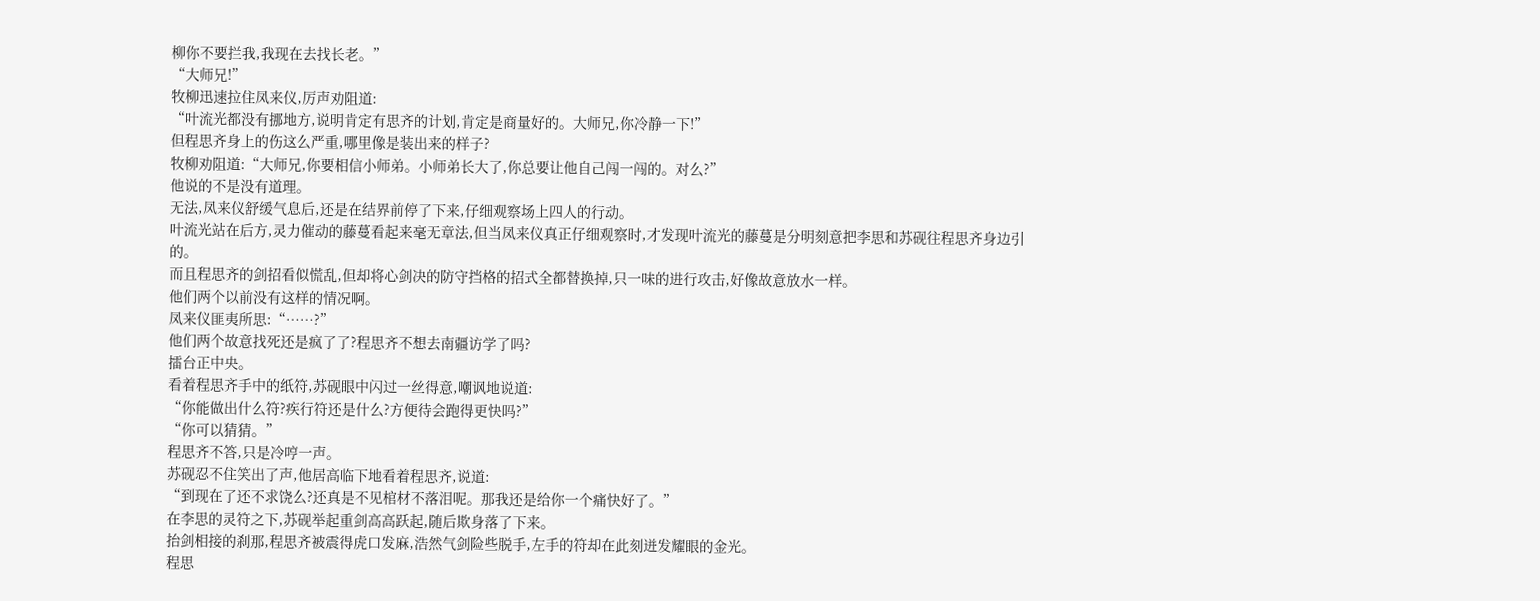柳你不要拦我,我现在去找长老。”
“大师兄!”
牧柳迅速拉住凤来仪,厉声劝阻道:
“叶流光都没有挪地方,说明肯定有思齐的计划,肯定是商量好的。大师兄,你冷静一下!”
但程思齐身上的伤这么严重,哪里像是装出来的样子?
牧柳劝阻道:“大师兄,你要相信小师弟。小师弟长大了,你总要让他自己闯一闯的。对么?”
他说的不是没有道理。
无法,凤来仪舒缓气息后,还是在结界前停了下来,仔细观察场上四人的行动。
叶流光站在后方,灵力催动的藤蔓看起来毫无章法,但当凤来仪真正仔细观察时,才发现叶流光的藤蔓是分明刻意把李思和苏砚往程思齐身边引的。
而且程思齐的剑招看似慌乱,但却将心剑决的防守挡格的招式全都替换掉,只一味的进行攻击,好像故意放水一样。
他们两个以前没有这样的情况啊。
凤来仪匪夷所思:“……?”
他们两个故意找死还是疯了了?程思齐不想去南疆访学了吗?
擂台正中央。
看着程思齐手中的纸符,苏砚眼中闪过一丝得意,嘲讽地说道:
“你能做出什么符?疾行符还是什么?方便待会跑得更快吗?”
“你可以猜猜。”
程思齐不答,只是冷哼一声。
苏砚忍不住笑出了声,他居高临下地看着程思齐,说道:
“到现在了还不求饶么?还真是不见棺材不落泪呢。那我还是给你一个痛快好了。”
在李思的灵符之下,苏砚举起重剑高高跃起,随后欺身落了下来。
抬剑相接的刹那,程思齐被震得虎口发麻,浩然气剑险些脱手,左手的符却在此刻迸发耀眼的金光。
程思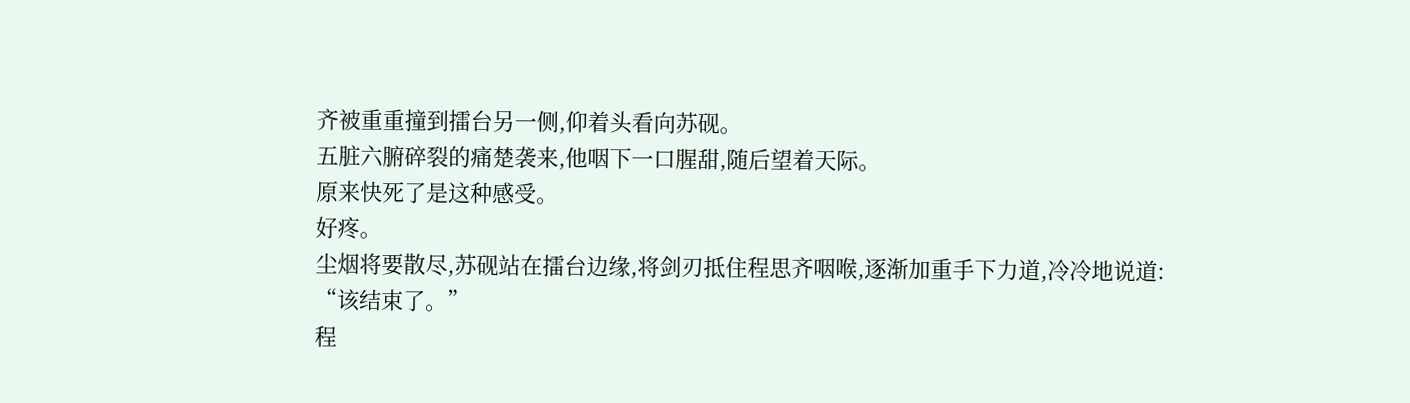齐被重重撞到擂台另一侧,仰着头看向苏砚。
五脏六腑碎裂的痛楚袭来,他咽下一口腥甜,随后望着天际。
原来快死了是这种感受。
好疼。
尘烟将要散尽,苏砚站在擂台边缘,将剑刃抵住程思齐咽喉,逐渐加重手下力道,冷冷地说道:
“该结束了。”
程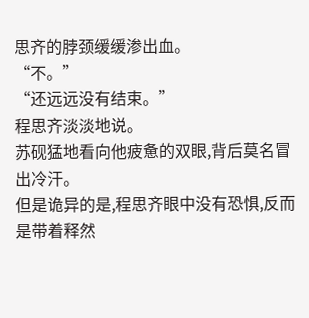思齐的脖颈缓缓渗出血。
“不。”
“还远远没有结束。”
程思齐淡淡地说。
苏砚猛地看向他疲惫的双眼,背后莫名冒出冷汗。
但是诡异的是,程思齐眼中没有恐惧,反而是带着释然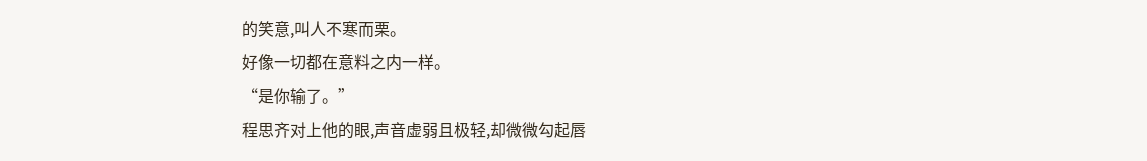的笑意,叫人不寒而栗。
好像一切都在意料之内一样。
“是你输了。”
程思齐对上他的眼,声音虚弱且极轻,却微微勾起唇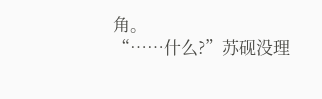角。
“……什么?”苏砚没理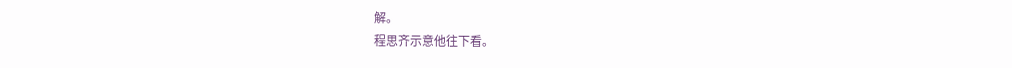解。
程思齐示意他往下看。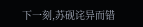下一刻,苏砚诧异而错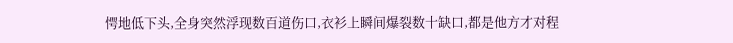愕地低下头,全身突然浮现数百道伤口,衣衫上瞬间爆裂数十缺口,都是他方才对程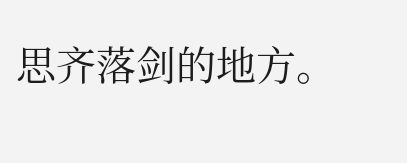思齐落剑的地方。